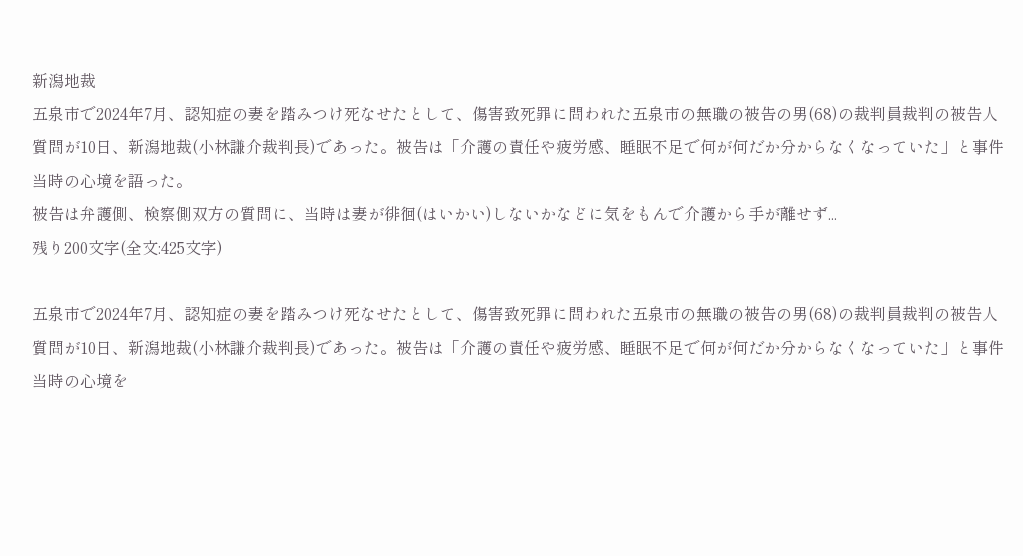新潟地裁
五泉市で2024年7月、認知症の妻を踏みつけ死なせたとして、傷害致死罪に問われた五泉市の無職の被告の男(68)の裁判員裁判の被告人質問が10日、新潟地裁(小林謙介裁判長)であった。被告は「介護の責任や疲労感、睡眠不足で何が何だか分からなくなっていた」と事件当時の心境を語った。
被告は弁護側、検察側双方の質問に、当時は妻が徘徊(はいかい)しないかなどに気をもんで介護から手が離せず...
残り200文字(全文:425文字)

五泉市で2024年7月、認知症の妻を踏みつけ死なせたとして、傷害致死罪に問われた五泉市の無職の被告の男(68)の裁判員裁判の被告人質問が10日、新潟地裁(小林謙介裁判長)であった。被告は「介護の責任や疲労感、睡眠不足で何が何だか分からなくなっていた」と事件当時の心境を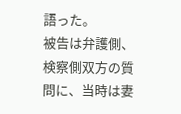語った。
被告は弁護側、検察側双方の質問に、当時は妻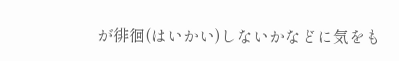が徘徊(はいかい)しないかなどに気をも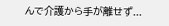んで介護から手が離せず...